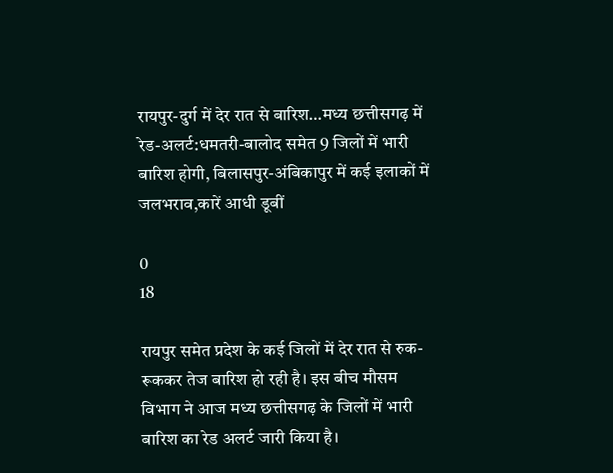रायपुर-दुर्ग में देर रात से बारिश…मध्य छत्तीसगढ़ में रेड-अलर्ट:धमतरी-बालोद समेत 9 जिलों में भारी बारिश होगी, बिलासपुर-अंबिकापुर में कई इलाकों में जलभराव,कारें आधी डूबीं

0
18

रायपुर समेत प्रदेश के कई जिलों में देर रात से रुक-रूककर तेज बारिश हो रही है। इस बीच मौसम विभाग ने आज मध्य छत्तीसगढ़ के जिलों में भारी बारिश का रेड अलर्ट जारी किया है।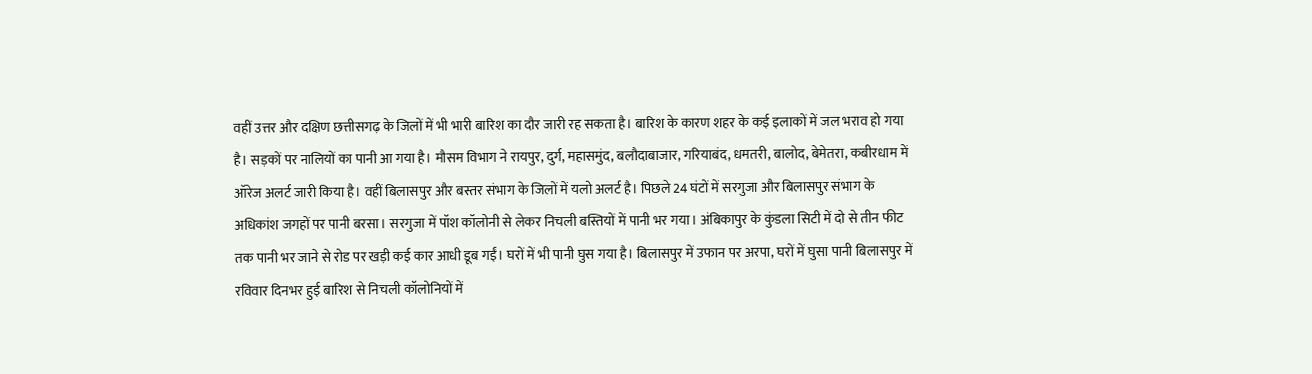वहीं उत्तर और दक्षिण छत्तीसगढ़ के जिलों में भी भारी बारिश का दौर जारी रह सकता है। बारिश के कारण शहर के कई इलाकों में जल भराव हो गया है। सड़कों पर नालियों का पानी आ गया है। मौसम विभाग ने रायपुर, दुर्ग, महासमुंद, बलौदाबाजार, गरियाबंद, धमतरी, बालोद, बेमेतरा, कबीरधाम में ऑरेज अलर्ट जारी किया है। वहीं बिलासपुर और बस्तर संभाग के जिलों में यलो अलर्ट है। पिछले 24 घंटों में सरगुजा और बिलासपुर संभाग के अधिकांश जगहों पर पानी बरसा। सरगुजा में पॉश कॉलोनी से लेकर निचली बस्तियों में पानी भर गया। अंबिकापुर के कुंडला सिटी में दो से तीन फीट तक पानी भर जाने से रोड पर खड़ी कई कार आधी डूब गईं। घरों में भी पानी घुस गया है। बिलासपुर में उफान पर अरपा, घरों में घुसा पानी बिलासपुर में रविवार दिनभर हुई बारिश से निचली कॉलोनियों में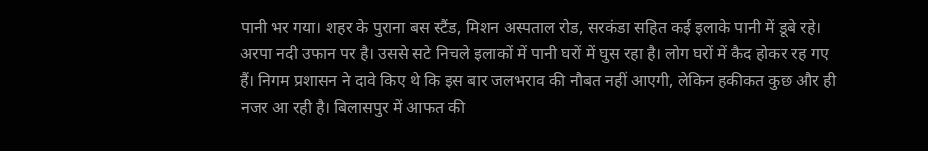पानी भर गया। शहर के पुराना बस स्टैंड, मिशन अस्पताल रोड, सरकंडा सहित कई इलाके पानी में डूबे रहे। अरपा नदी उफान पर है। उससे सटे निचले इलाकों में पानी घरों में घुस रहा है। लोग घरों में कैद होकर रह गए हैं। निगम प्रशासन ने दावे किए थे कि इस बार जलभराव की नौबत नहीं आएगी, लेकिन हकीकत कुछ और ही नजर आ रही है। बिलासपुर में आफत की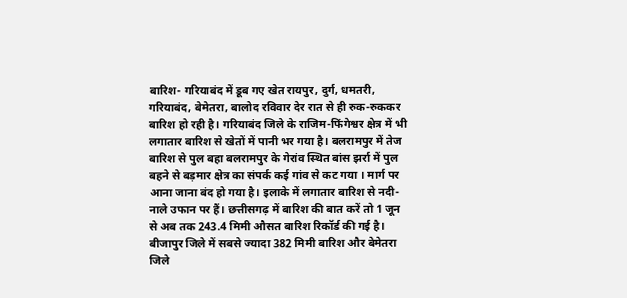बारिश- गरियाबंद में डूब गए खेत रायपुर, दुर्ग, धमतरी, गरियाबंद, बेमेतरा, बालोद रविवार देर रात से ही रुक-रुककर बारिश हो रही है। गरियाबंद जिले के राजिम-फिंगेश्वर क्षेत्र में भी लगातार बारिश से खेतों में पानी भर गया है। बलरामपुर में तेज बारिश से पुल बहा बलरामपुर के गेरांव स्थित बांस झर्रा में पुल बहने से बड़मार क्षेत्र का संपर्क कई गांव से कट गया । मार्ग पर आना जाना बंद हो गया है। इलाके में लगातार बारिश से नदी-नाले उफान पर हैं। छत्तीसगढ़ में बारिश की बात करें तो 1 जून से अब तक 243.4 मिमी औसत बारिश रिकॉर्ड की गई है। बीजापुर जिले में सबसे ज्यादा 382 मिमी बारिश और बेमेतरा जिले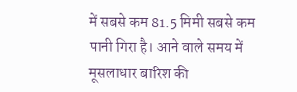में सबसे कम 81.5 मिमी सबसे कम पानी गिरा है। आने वाले समय में मूसलाधार बारिश की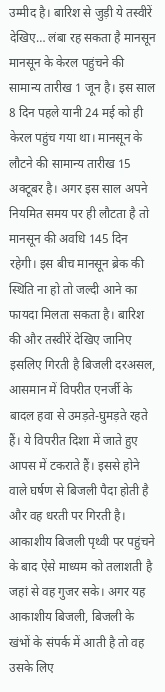उम्मीद है। बारिश से जुड़ी ये तस्वीरें देखिए… लंबा रह सकता है मानसून मानसून के केरल पहुंचने की सामान्य तारीख 1 जून है। इस साल 8 दिन पहले यानी 24 मई को ही केरल पहुंच गया था। मानसून के लौटने की सामान्य तारीख 15 अक्टूबर है। अगर इस साल अपने नियमित समय पर ही लौटता है तो मानसून की अवधि 145 दिन रहेगी। इस बीच मानसून ब्रेक की स्थिति ना हो तो जल्दी आने का फायदा मिलता सकता है। बारिश की और तस्वीरें देखिए जानिए इसलिए गिरती है बिजली दरअसल, आसमान में विपरीत एनर्जी के बादल हवा से उमड़ते-घुमड़ते रहते हैं। ये विपरीत दिशा में जाते हुए आपस में टकराते हैं। इससे होने वाले घर्षण से बिजली पैदा होती है और वह धरती पर गिरती है। आकाशीय बिजली पृथ्वी पर पहुंचने के बाद ऐसे माध्यम को तलाशती है जहां से वह गुजर सके। अगर यह आकाशीय बिजली, बिजली के खंभों के संपर्क में आती है तो वह उसके लिए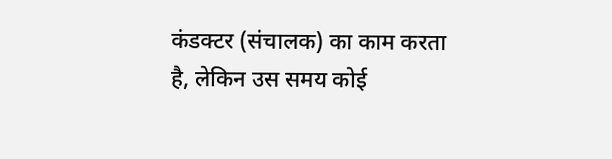कंडक्टर (संचालक) का काम करता है, लेकिन उस समय कोई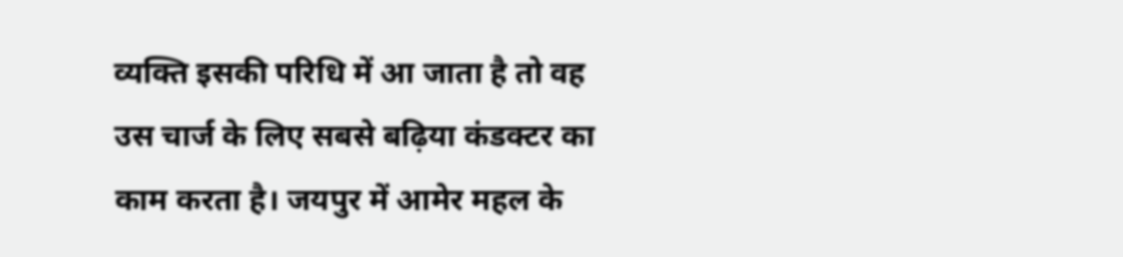व्यक्ति इसकी परिधि में आ जाता है तो वह उस चार्ज के लिए सबसे बढ़िया कंडक्टर का काम करता है। जयपुर में आमेर महल के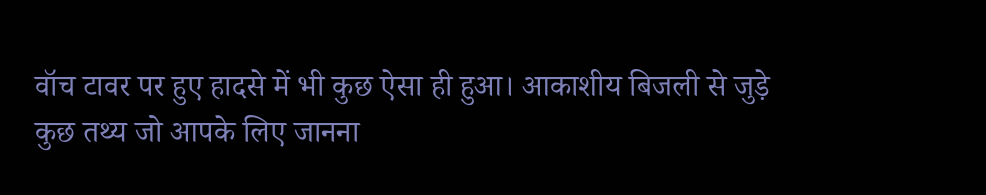वॉच टावर पर हुए हादसे में भी कुछ ऐसा ही हुआ। आकाशीय बिजली से जुड़े कुछ तथ्य जो आपके लिए जानना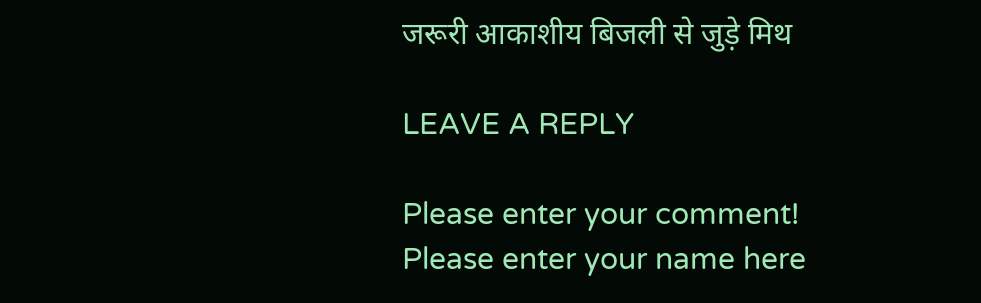जरूरी आकाशीय बिजली से जुड़े मिथ

LEAVE A REPLY

Please enter your comment!
Please enter your name here